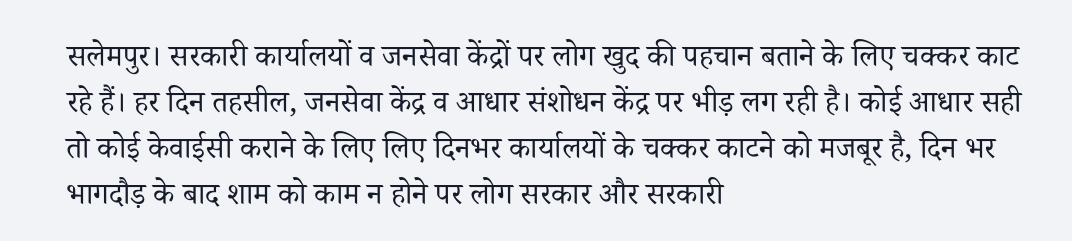सलेमपुर। सरकारी कार्यालयों व जनसेवा केंद्रों पर लोग खुद की पहचान बताने के लिए चक्कर काट रहे हैं। हर दिन तहसील, जनसेवा केंद्र व आधार संशोधन केंद्र पर भीड़ लग रही है। कोई आधार सही तो कोई केवाईसी कराने के लिए लिए दिनभर कार्यालयों के चक्कर काटने को मजबूर है, दिन भर भागदौड़ के बाद शाम को काम न होने पर लोग सरकार और सरकारी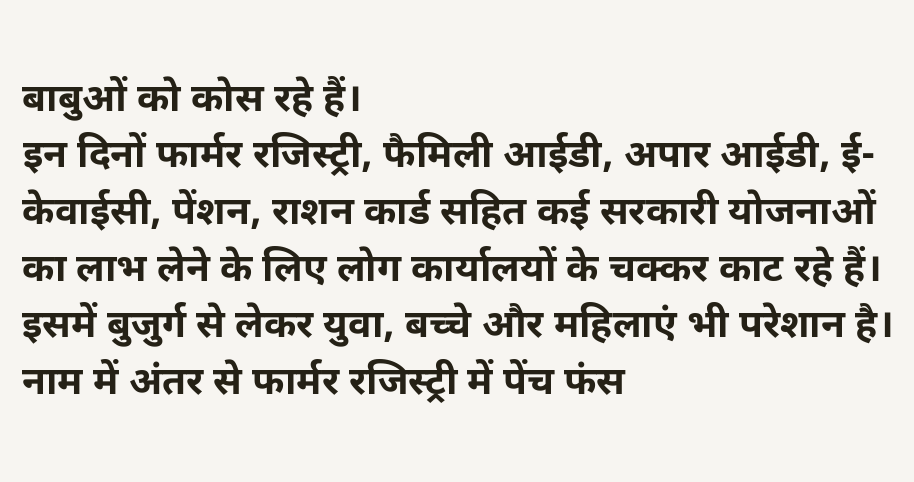बाबुओं को कोस रहे हैं।
इन दिनों फार्मर रजिस्ट्री, फैमिली आईडी, अपार आईडी, ई-केवाईसी, पेंशन, राशन कार्ड सहित कई सरकारी योजनाओं का लाभ लेने के लिए लोग कार्यालयों के चक्कर काट रहे हैं। इसमें बुजुर्ग से लेकर युवा, बच्चे और महिलाएं भी परेशान है। नाम में अंतर से फार्मर रजिस्ट्री में पेंच फंस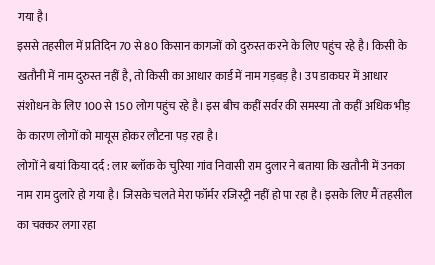गया है।
इससे तहसील में प्रतिदिन 70 से 80 किसान कागजों को दुरुस्त करने के लिए पहुंच रहे है। किसी के खतौनी में नाम दुरुस्त नहीं है, तो किसी का आधार कार्ड में नाम गड़बड़ है। उप डाकघर में आधार संशोधन के लिए 100 से 150 लोग पहुंच रहे है। इस बीच कहीं सर्वर की समस्या तो कहीं अधिक भीड़ के कारण लोगों को मायूस होकर लौटना पड़ रहा है।
लोगों ने बयां किया दर्द : लार ब्लॉक के चुरिया गांव निवासी राम दुलार ने बताया कि खतौनी में उनका नाम राम दुलारे हो गया है। जिसके चलते मेरा फॉर्मर रजिस्ट्री नहीं हो पा रहा है। इसके लिए मैं तहसील का चक्कर लगा रहा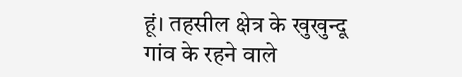हूं। तहसील क्षेत्र के खुखुन्दू गांव के रहने वाले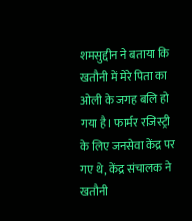शमसुद्दीन ने बताया कि खतौनी में मेरे पिता का ओली के जगह बलि हो गया है। फार्मर रजिस्ट्री के लिए जनसेवा केंद्र पर गए थे, केंद्र संचालक ने खतौनी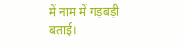में नाम में गड़बड़ी बताई।